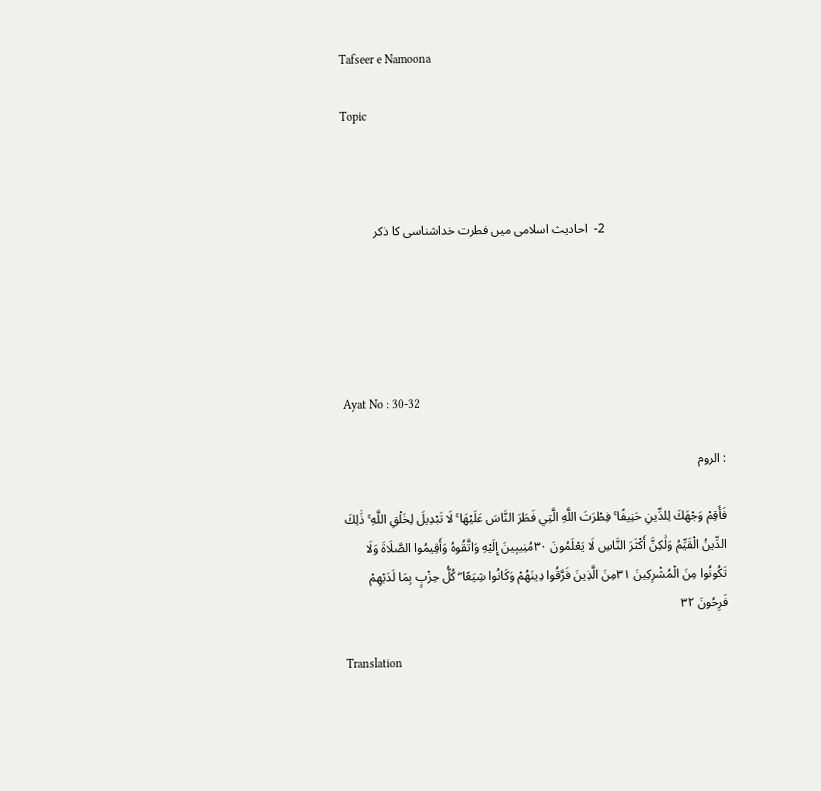Tafseer e Namoona

Topic



                                      2-  احادیث اسلامی میں فطرت خداشناسی کا ذکر





Ayat No : 30-32

: الروم

فَأَقِمْ وَجْهَكَ لِلدِّينِ حَنِيفًا ۚ فِطْرَتَ اللَّهِ الَّتِي فَطَرَ النَّاسَ عَلَيْهَا ۚ لَا تَبْدِيلَ لِخَلْقِ اللَّهِ ۚ ذَٰلِكَ الدِّينُ الْقَيِّمُ وَلَٰكِنَّ أَكْثَرَ النَّاسِ لَا يَعْلَمُونَ ۳۰مُنِيبِينَ إِلَيْهِ وَاتَّقُوهُ وَأَقِيمُوا الصَّلَاةَ وَلَا تَكُونُوا مِنَ الْمُشْرِكِينَ ۳۱مِنَ الَّذِينَ فَرَّقُوا دِينَهُمْ وَكَانُوا شِيَعًا ۖ كُلُّ حِزْبٍ بِمَا لَدَيْهِمْ فَرِحُونَ ۳۲

Translation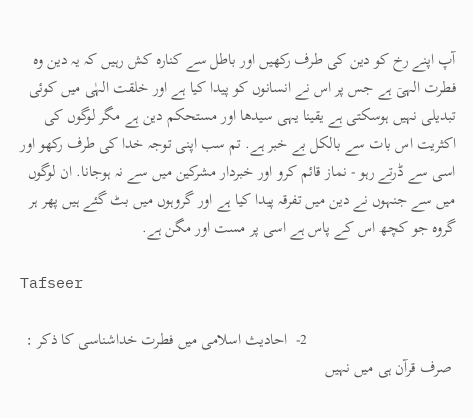آپ اپنے رخ کو دین کی طرف رکھیں اور باطل سے کنارہ کش رہیں کہ یہ دین وہ فطرت الہیۤ ہے جس پر اس نے انسانوں کو پیدا کیا ہے اور خلقت الہٰی میں کوئی تبدیلی نہیں ہوسکتی ہے یقینا یہی سیدھا اور مستحکم دین ہے مگر لوگوں کی اکثریت اس بات سے بالکل بے خبر ہے. تم سب اپنی توجہ خدا کی طرف رکھو اور اسی سے ڈرتے رہو - نماز قائم کرو اور خبردار مشرکین میں سے نہ ہوجانا. ان لوگوں میں سے جنہوں نے دین میں تفرقہ پیدا کیا ہے اور گروہوں میں بٹ گئے ہیں پھر ہر گروہ جو کچھ اس کے پاس ہے اسی پر مست اور مگن ہے.

Tafseer

                                     2-  احادیث اسلامی میں فطرت خداشناسی کا ذکر :
 صرف قرآن ہی میں نہیں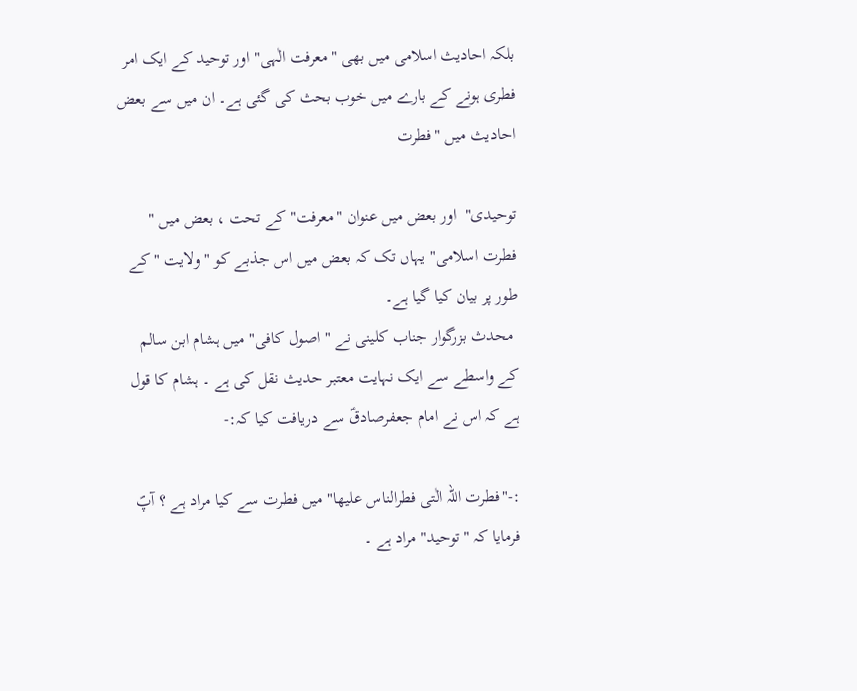بلکہ احادیث اسلامی میں بھی "معرفت الٰہی" اور توحید کے ایک امر فطری ہونے کے بارے میں خوب بحث کی گئی ہے۔ ان میں سے بعض احادیث میں "فطرت

توحیدی"  اور بعض میں عنوان "معرفت" کے تحت ، بعض میں " فطرت اسلامی" یہاں تک کہ بعض میں اس جذبے کو "ولایت " کے طور پر بیان کیا گیا ہے۔
 محدث بزرگوار جناب کلینی نے " اصول کافی" میں ہشام ابن سالم کے واسطے سے ایک نہایت معتبر حدیث نقل کی ہے ۔ ہشام کا قول ہے کہ اس نے امام جعفرصادقؑ سے دریافت کیا کہ:-

:-"فطرت اللہ الٰتی فطرالناس علیھا" میں فطرت سے کیا مراد ہے ؟ آپؐ فرمایا کہ "توحید" مراد ہے ۔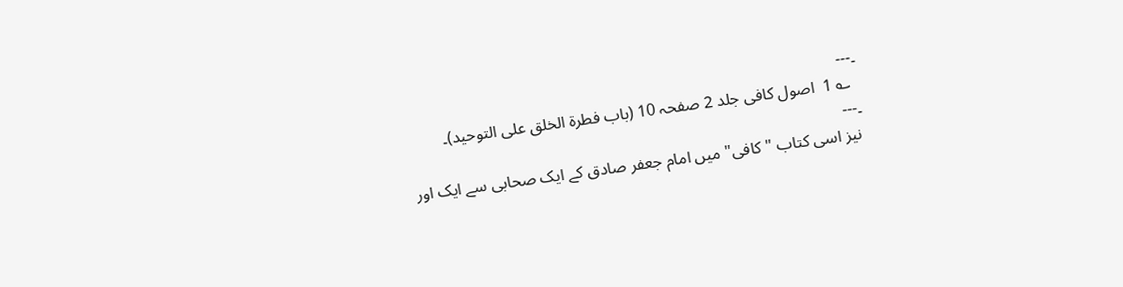۔---
  ؎ 1  اصول کافی جلد 2 صفحہ 10 (باب فطرة الخلق على التوحيد)۔
۔---
 نیز اسی کتاب "کافی" میں امام جعفر صادق کے ایک صحابی سے ایک اور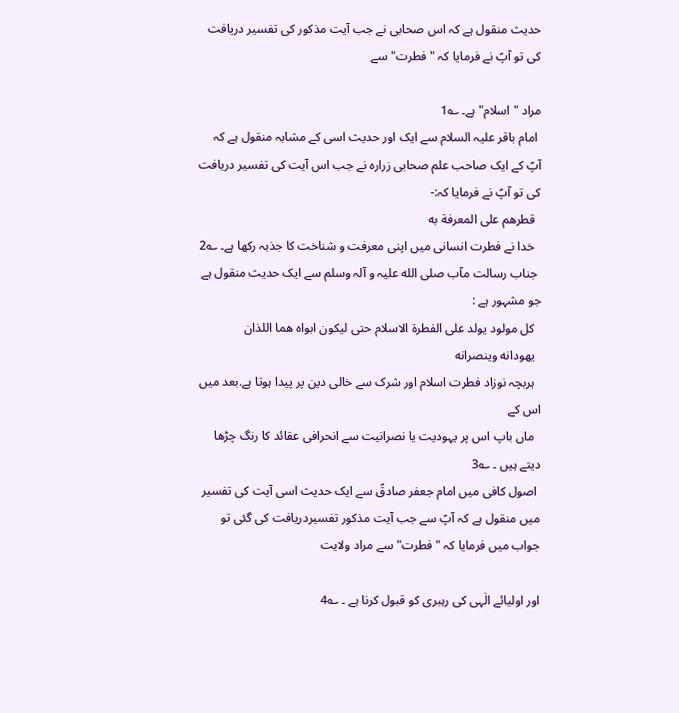حدیث منقول ہے کہ اس صحابی نے جب آیت مذکور کی تفسیر دریافت کی تو آپؑ نے فرمایا کہ " فطرت" سے

مراد " اسلام" ہے۔ ؎1
 امام باقر علیہ السلام سے ایک اور حدیث اسی کے مشابہ منقول ہے کہ آپؑ کے ایک صاحب علم صحابی زرارہ نے جب اس آیت کی تفسیر دریافت کی تو آپؑ نے فرمایا کہ:-
  قطرهم على المعرفة به
  خدا نے فطرت انسانی میں اپنی معرفت و شناخت کا جذبہ رکھا ہے۔ ؎2
 جناب رسالت مآب صلی الله علیہ و آلہ وسلم سے ایک حدیث منقول ہے جو مشہور ہے :
  كل مولود يولد على الفطرة الاسلام حتى لیكون ابواہ هما اللذان
  يهودانه وینصرانه
  ہربچہ نوزاد فطرت اسلام اور شرک سے خالی دین پر پیدا ہوتا ہے.بعد میں اس کے
  ماں باپ اس پر یہودیت یا نصرانیت سے انحرافی عقائد کا رنگ چڑھا دیتے ہیں ۔ ؎3
 اصول کافی میں امام جعفر صادقؑ سے ایک حدیث اسی آیت کی تفسیر میں منقول ہے کہ آپؑ سے جب آیت مذکور تفسیردریافت کی گئی تو جواب میں فرمایا کہ "فطرت" سے مراد ولایت

اور اولیائے الٰہی کی رہبری کو قبول کرنا ہے ۔ ؎4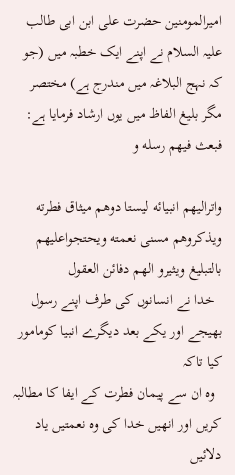امیرالمومنین حضرت علی ابن ابی طالب علیہ السلام نے اپنے ایک خطبہ میں (جو کہ نہج البلاغہ میں مندرج ہے) مختصر مگر بلیغ الفاظ میں یوں ارشاد فرمایا ہے: فبعث فیهم رسله و

واتراليهم انبيائه لیستا دوھم میثاق فطرته ويذكروهم مسنی نعمته ويحتجواعليهم بالتبلیغ ویثیرو الھم دفائن العقول
  خدا نے انسانوں کی طرف اپنے رسول بھیجے اور یکے بعد دیگرے انبیا کومامور کیا تاکہ
  وہ ان سے پیمان فطرت کے ایفا کا مطالبہ کریں اور انھیں خدا کی وہ نعمتیں یاد دلائیں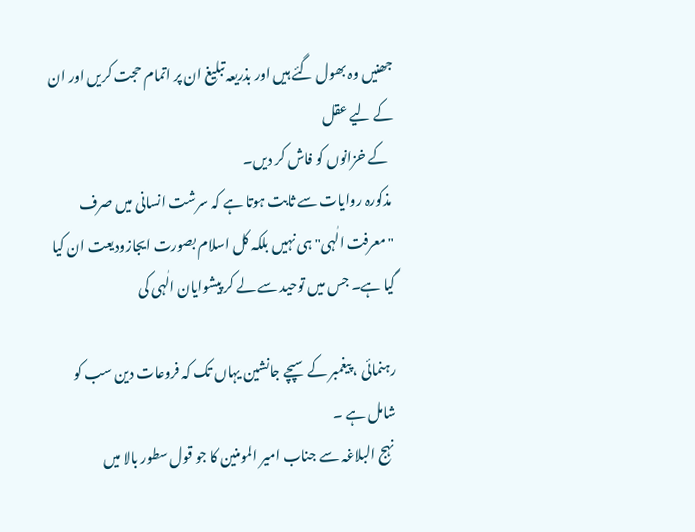جھنیں وہ بھول گئے ہیں اور بذریعہ تبلیغ ان پر اتمام حجت کریں اور ان کے لیے عقل
  کے خزانوں کو فاش کر دیں۔
 مذکورہ روایات سے ثابت ہوتا ہے کہ سرشت انسانی میں صرف "معرفت الٰہی" ہی نہیں بلکہ کل اسلام بصورت ایجازودیعت ان کیا گیا ہے۔ جس میں توحید سے لے کر پیشوایان الٰہی کی

رہنمائی ، پیغمبر کے سپچے جانشین یہاں تک کہ فروعات دین سب کو شامل ہے ۔
 نہج البلاغہ سے جناب امیر المومنین کا جو قول سطور بالا میں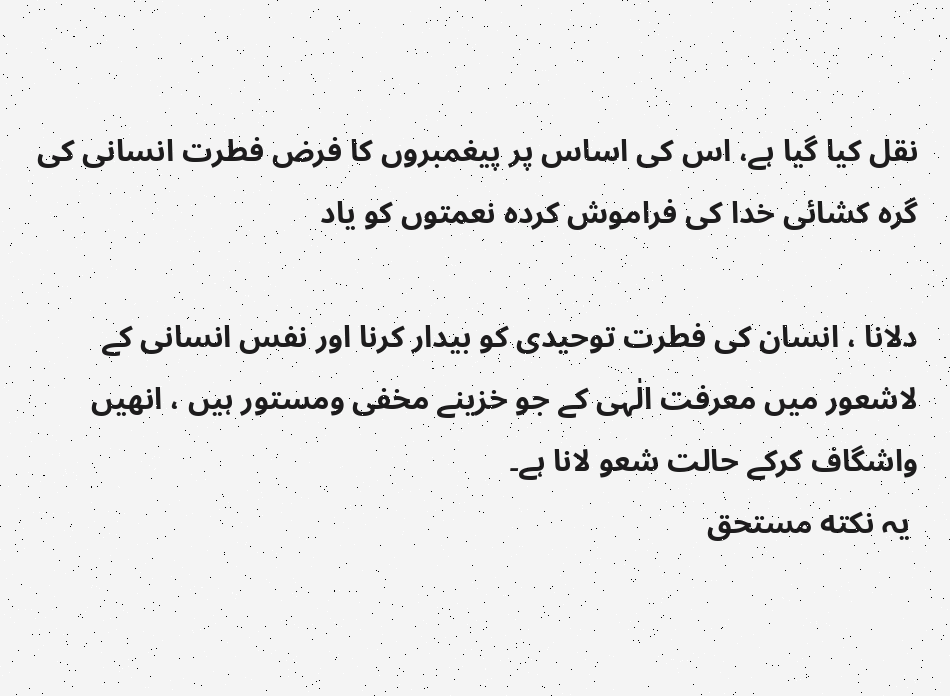نقل کیا گیا ہے، اس کی اساس پر پیغمبروں کا فرض فطرت انسانی کی گره کشائی خدا کی فراموش کردہ نعمتوں کو یاد

دلانا ، انسان کی فطرت توحیدی کو بیدار کرنا اور نفس انسانی کے لاشعور میں معرفت الٰہی کے جو خزینے مخفی ومستور ہیں ، انھیں واشگاف کرکے حالت شعو لانا ہے۔
 یہ نکته مستحق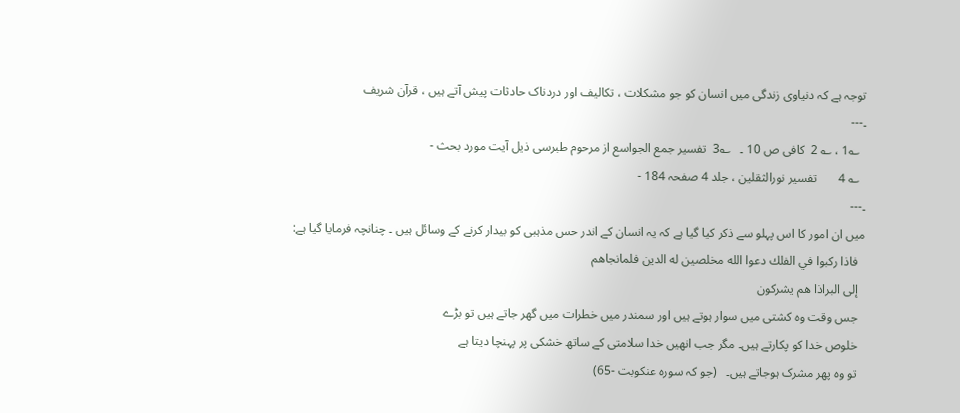توجہ ہے کہ دنیاوی زندگی میں انسان کو جو مشکلات ، تکالیف اور دردناک حادثات پیش آتے ہیں ، قرآن شریف
۔---
  ؎1 ، ؎ 2  کافی ص 10 ۔   ؎3  تفسیر جمع الجواسع از مرحوم طبرسی ذیل آیت مورد بحث -
  ؎ 4       تفسير نورالثقلين ، جلد 4 صفحہ 184 -
۔---
میں ان امور کا اس پہلو سے ذکر کیا گیا ہے کہ یہ انسان کے اندر حس مذہبی کو بیدار کرنے کے وسائل ہیں ۔ چنانچہ فرمایا گیا ہے:
  فاذا ركبوا في الفلك دعوا الله مخلصين له الدين فلمانجاهم
  إلى البراذا هم يشركون
  جس وقت وہ کشتی میں سوار ہوتے ہیں اور سمندر میں خطرات میں گھر جاتے ہیں تو بڑے
  خلوص خدا کو پکارتے ہیں۔ مگر جب انھیں خدا سلامتی کے ساتھ خشکی پر پہنچا دیتا ہے
  تو وہ پھر مشرک ہوجاتے ہیں۔   (جو کہ سورہ عنکوبت -65)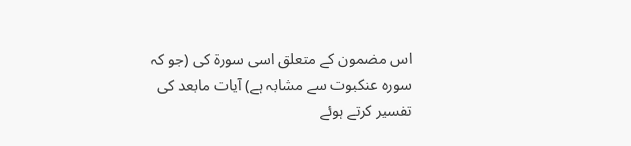اس مضمون کے متعلق اسی سورۃ کی (جو کہ سورہ عنکبوت سے مشابہ ہے) آیات مابعد کی تفسیر کرتے ہوئے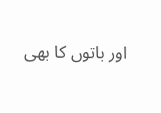اور باتوں کا بھی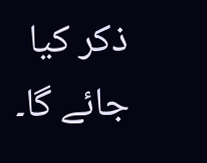ذکر کیا جائے گا۔